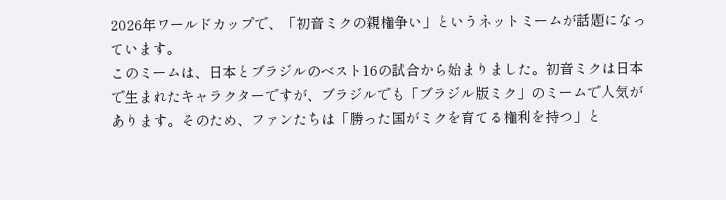2026年ワールドカップで、「初音ミクの親権争い」というネットミームが話題になっています。
このミームは、日本とブラジルのベスト16の試合から始まりました。初音ミクは日本で生まれたキャラクターですが、ブラジルでも「ブラジル版ミク」のミームで人気があります。そのため、ファンたちは「勝った国がミクを育てる権利を持つ」と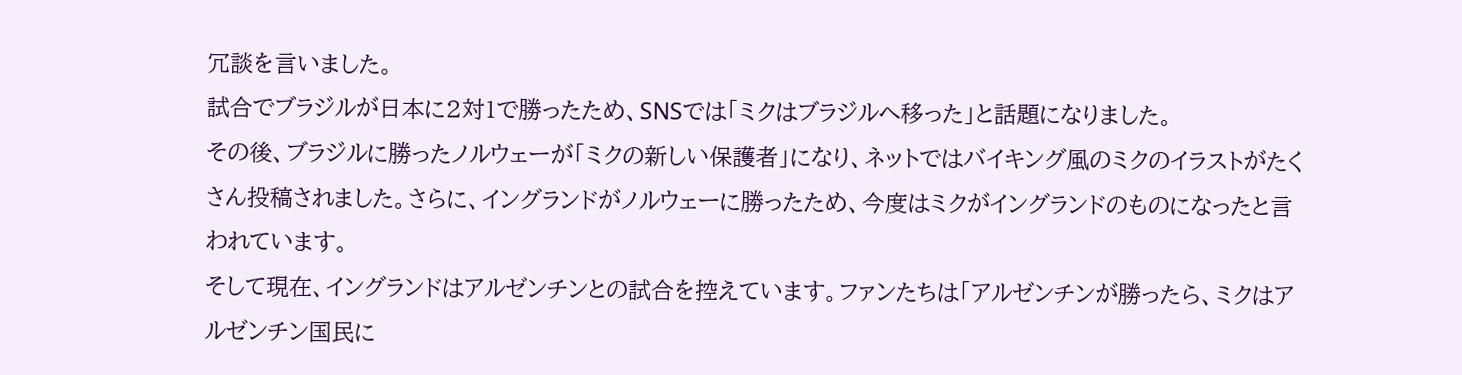冗談を言いました。
試合でブラジルが日本に2対1で勝ったため、SNSでは「ミクはブラジルへ移った」と話題になりました。
その後、ブラジルに勝ったノルウェーが「ミクの新しい保護者」になり、ネットではバイキング風のミクのイラストがたくさん投稿されました。さらに、イングランドがノルウェーに勝ったため、今度はミクがイングランドのものになったと言われています。
そして現在、イングランドはアルゼンチンとの試合を控えています。ファンたちは「アルゼンチンが勝ったら、ミクはアルゼンチン国民に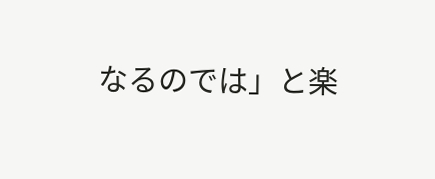なるのでは」と楽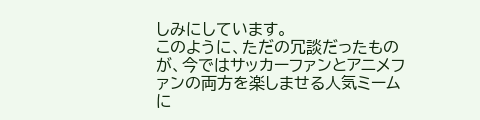しみにしています。
このように、ただの冗談だったものが、今ではサッカーファンとアニメファンの両方を楽しませる人気ミームに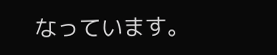なっています。